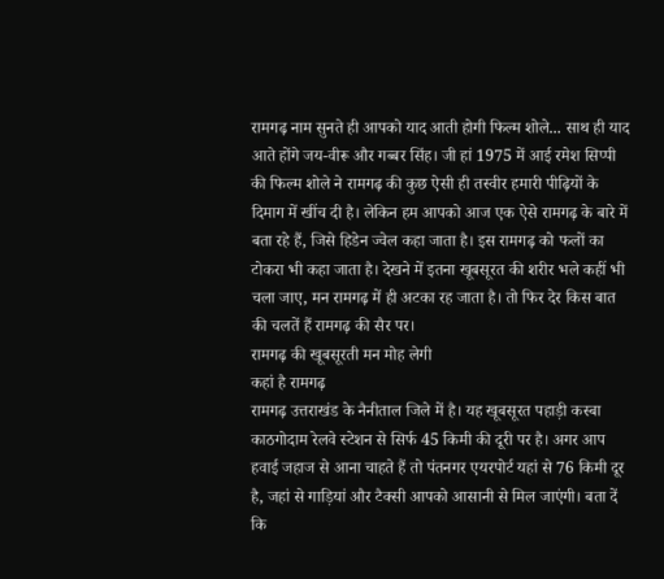रामगढ़ नाम सुनते ही आपको याद आती होगी फिल्म शोले... साथ ही याद आते होंगे जय-वीरू और गब्बर सिंह। जी हां 1975 में आई रमेश सिप्पी की फिल्म शोले ने रामगढ़ की कुछ ऐसी ही तस्वीर हमारी पीढ़ियों के दिमाग में खींच दी है। लेकिन हम आपको आज एक ऐसे रामगढ़ के बारे में बता रहे हैं, जिसे हिडेन ज्वेल कहा जाता है। इस रामगढ़ को फलों का टोकरा भी कहा जाता है। देखने में इतना खूबसूरत की शरीर भले कहीं भी चला जाए, मन रामगढ़ में ही अटका रह जाता है। तो फिर देर किस बात की चलतें हैं रामगढ़ की सैर पर।
रामगढ़ की खूबसूरती मन मोह लेगी
कहां है रामगढ़
रामगढ़ उत्तराखंड के नैनीताल जिले में है। यह खूबसूरत पहाड़ी कस्बा काठगोदाम रेलवे स्टेशन से सिर्फ 45 किमी की दूरी पर है। अगर आप हवाई जहाज से आना चाहते हैं तो पंतनगर एयरपोर्ट यहां से 76 किमी दूर है, जहां से गाड़ियां और टैक्सी आपको आसानी से मिल जाएंगी। बता दें कि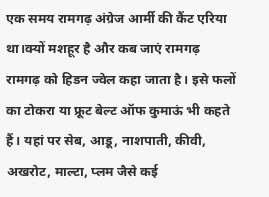एक समय रामगढ़ अंग्रेज आर्मी की कैंट एरिया था।क्यों मशहूर है और कब जाएं रामगढ़
रामगढ़ को हिडन ज्वेल कहा जाता है। इसे फलों का टोकरा या फ्रूट बेल्ट ऑफ कुमाऊं भी कहते हैं। यहां पर सेब, आडू, नाशपाती, कीवी, अखरोट, माल्टा, प्लम जैसे कई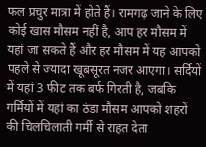फल प्रचुर मात्रा में होते हैं। रामगढ़ जाने के लिए कोई खास मौसम नहीं है, आप हर मौसम में यहां जा सकते हैं और हर मौसम में यह आपको पहले से ज्यादा खूबसूरत नजर आएगा। सर्दियों में यहां 3 फीट तक बर्फ गिरती है, जबकि गर्मियों में यहां का ठंडा मौसम आपको शहरों की चिलचिलाती गर्मी से राहत देता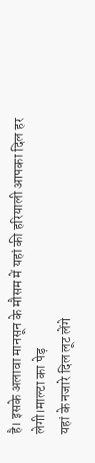है। इसके अलावा मानसून के मौसम में यहां की हरियाली आपका दिल हर लेगी।माल्टा का पेड़
यहां के नजारे दिल लूट लेंगे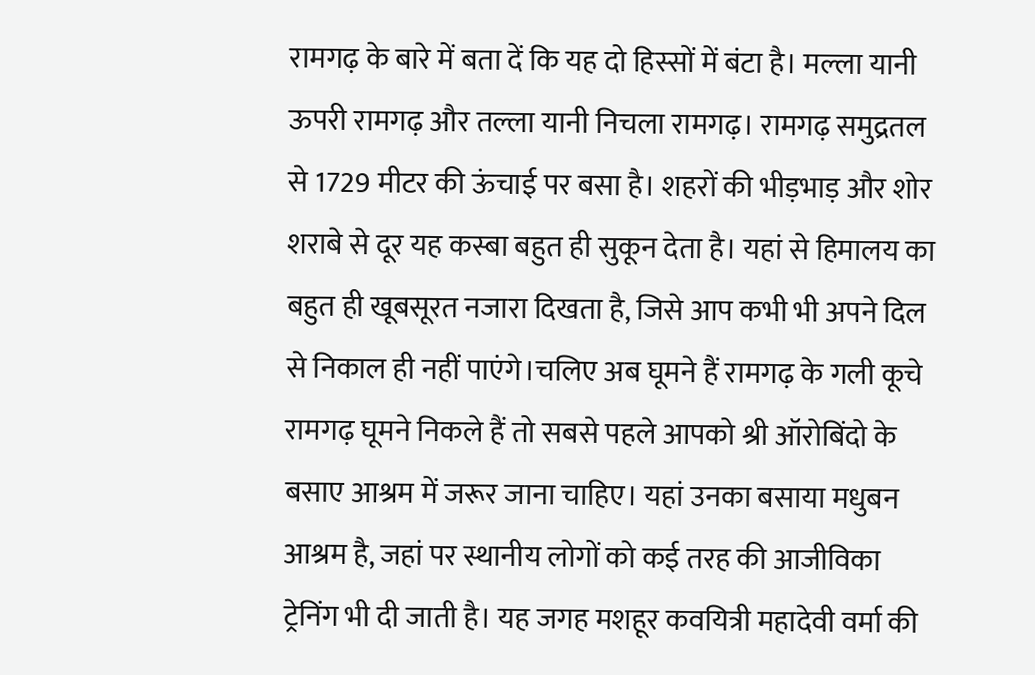रामगढ़ के बारे में बता दें कि यह दो हिस्सों में बंटा है। मल्ला यानी ऊपरी रामगढ़ और तल्ला यानी निचला रामगढ़। रामगढ़ समुद्रतल से 1729 मीटर की ऊंचाई पर बसा है। शहरों की भीड़भाड़ और शोर शराबे से दूर यह कस्बा बहुत ही सुकून देता है। यहां से हिमालय का बहुत ही खूबसूरत नजारा दिखता है, जिसे आप कभी भी अपने दिल से निकाल ही नहीं पाएंगे।चलिए अब घूमने हैं रामगढ़ के गली कूचे
रामगढ़ घूमने निकले हैं तो सबसे पहले आपको श्री ऑरोबिंदो के बसाए आश्रम में जरूर जाना चाहिए। यहां उनका बसाया मधुबन आश्रम है, जहां पर स्थानीय लोगों को कई तरह की आजीविका ट्रेनिंग भी दी जाती है। यह जगह मशहूर कवयित्री महादेवी वर्मा की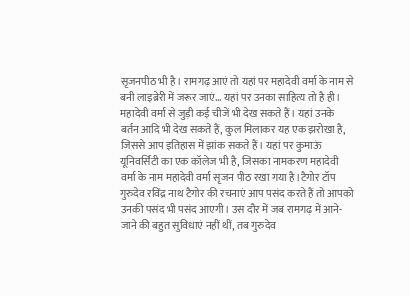सृजनपीठ भी है। रामगढ़ आएं तो यहां पर महादेवी वर्मा के नाम से बनी लाइब्रेरी में जरूर जाएं... यहां पर उनका साहित्य तो है ही। महादेवी वर्मा से जुड़ी कई चीजें भी देख सकते हैं। यहां उनके बर्तन आदि भी देख सकते हैं, कुल मिलाकर यह एक झरोखा है, जिससे आप इतिहास में झांक सकते हैं। यहां पर कुमाऊं यूनिवर्सिटी का एक कॉलेज भी है, जिसका नामकरण महादेवी वर्मा के नाम महादेवी वर्मा सृजन पीठ रखा गया है।टैगोर टॉप
गुरुदेव रविंद्र नाथ टैगोर की रचनाएं आप पसंद करते हैं तो आपको उनकी पसंद भी पसंद आएगी। उस दौर में जब रामगढ़ में आने-जाने की बहुत सुविधाएं नहीं थीं, तब गुरुदेव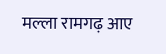मल्ला रामगढ़ आए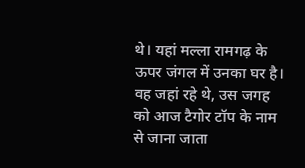थे। यहां मल्ला रामगढ़ के ऊपर जंगल में उनका घर है। वह जहां रहे थे, उस जगह को आज टैगोर टॉप के नाम से जाना जाता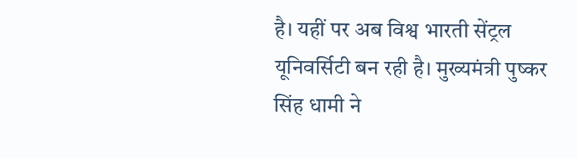है। यहीं पर अब विश्व भारती सेंट्रल यूनिवर्सिटी बन रही है। मुख्यमंत्री पुष्कर सिंह धामी ने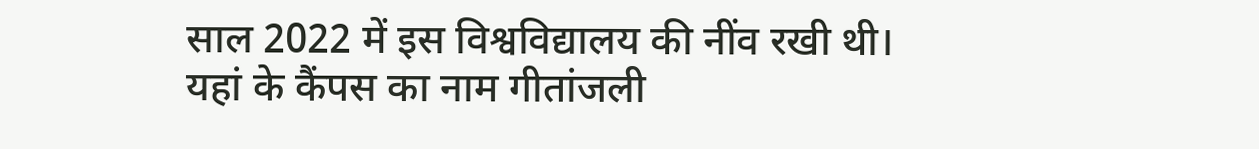साल 2022 में इस विश्वविद्यालय की नींव रखी थी। यहां के कैंपस का नाम गीतांजली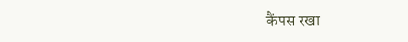कैंपस रखा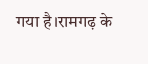गया है।रामगढ़ के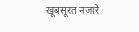खूबसूरत नजारे